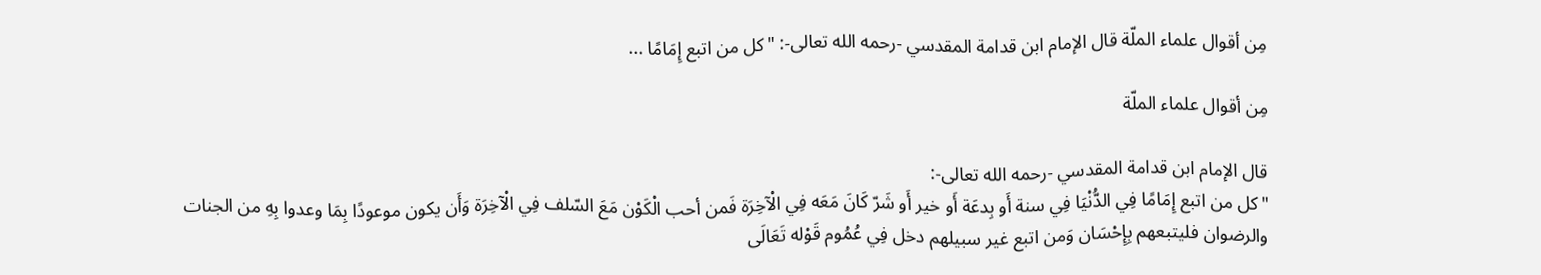مِن أقوال علماء الملّة قال الإمام ابن قدامة المقدسي -رحمه الله تعالى-: "كل من اتبع إِمَامًا ...

مِن أقوال علماء الملّة

قال الإمام ابن قدامة المقدسي -رحمه الله تعالى-:
"كل من اتبع إِمَامًا فِي الدُّنْيَا فِي سنة أَو بِدعَة أَو خير أَو شَرّ كَانَ مَعَه فِي الْآخِرَة فَمن أحب الْكَوْن مَعَ السّلف فِي الْآخِرَة وَأَن يكون موعودًا بِمَا وعدوا بِهِ من الجنات والرضوان فليتبعهم بِإِحْسَان وَمن اتبع غير سبيلهم دخل فِي عُمُوم قَوْله تَعَالَى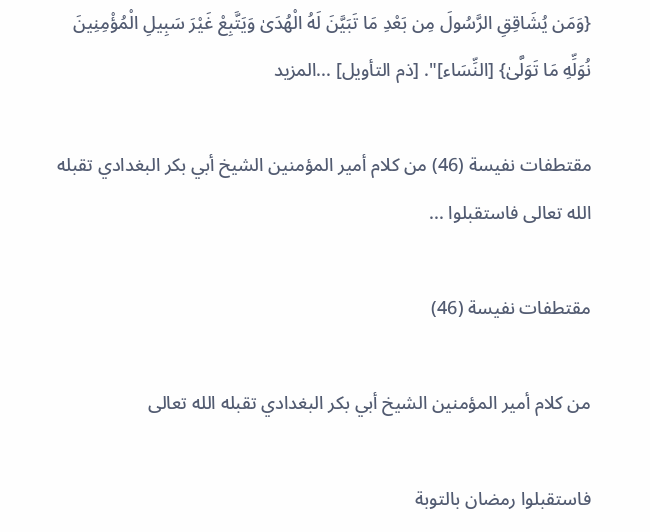{وَمَن يُشَاقِقِ الرَّسُولَ مِن بَعْدِ مَا تَبَيَّنَ لَهُ الْهُدَىٰ وَيَتَّبِعْ غَيْرَ سَبِيلِ الْمُؤْمِنِينَ نُوَلِّهِ مَا تَوَلَّىٰ} [النِّسَاء]". [ذم التأويل] ...المزيد

مقتطفات نفيسة (46) من كلام أمير المؤمنين الشيخ أبي بكر البغدادي تقبله الله تعالى فاستقبلوا ...

مقتطفات نفيسة (46)

من كلام أمير المؤمنين الشيخ أبي بكر البغدادي تقبله الله تعالى

فاستقبلوا رمضان بالتوبة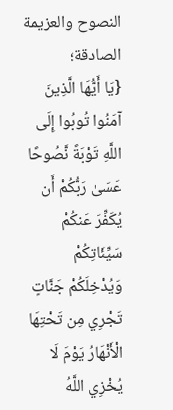النصوح والعزيمة الصادقة؛
{يَا أَيُّهَا الَّذِينَ آمَنُوا تُوبُوا إِلَى اللَّهِ تَوْبَةً نَّصُوحًا عَسَىٰ رَبُّكُمْ أَن يُكَفِّرَ عَنكُمْ سَيِّئَاتِكُمْ وَيُدْخِلَكُمْ جَنَّاتٍ تَجْرِي مِن تَحْتِهَا الْأَنْهَارُ يَوْمَ لَا يُخْزِي اللَّهُ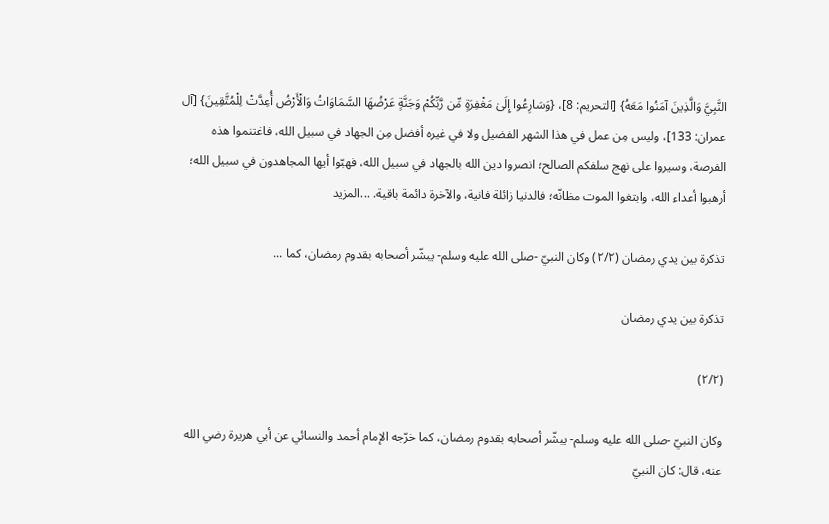النَّبِيَّ وَالَّذِينَ آمَنُوا مَعَهُ} [التحريم: 8]، {وَسَارِعُوا إِلَىٰ مَغْفِرَةٍ مِّن رَّبِّكُمْ وَجَنَّةٍ عَرْضُهَا السَّمَاوَاتُ وَالْأَرْضُ أُعِدَّتْ لِلْمُتَّقِينَ} [آل عمران: 133]، وليس مِن عمل في هذا الشهر الفضيل ولا في غيره أفضل مِن الجهاد في سبيل الله، فاغتنموا هذه الفرصة، وسيروا على نهج سلفكم الصالح؛ انصروا دين الله بالجهاد في سبيل الله، فهبّوا أيها المجاهدون في سبيل الله؛ أرهبوا أعداء الله، وابتغوا الموت مظانّه؛ فالدنيا زائلة فانية، والآخرة دائمة باقية. ...المزيد

تذكرة بين يدي رمضان (٢/٢) وكان النبيّ -صلى الله عليه وسلم- يبشّر أصحابه بقدوم رمضان، كما ...

تذكرة بين يدي رمضان

(٢/٢)

وكان النبيّ -صلى الله عليه وسلم- يبشّر أصحابه بقدوم رمضان، كما خرّجه الإمام أحمد والنسائي عن أبي هريرة رضي الله عنه، قال: كان النبيّ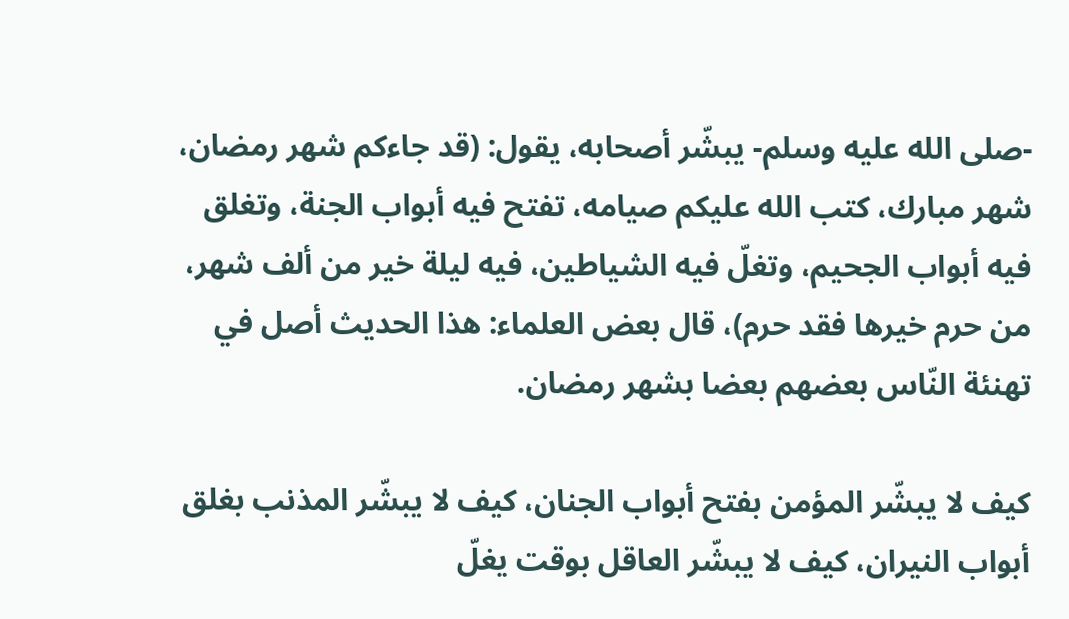-صلى الله عليه وسلم- يبشّر أصحابه، يقول: (قد جاءكم شهر رمضان، شهر مبارك، كتب الله عليكم صيامه، تفتح فيه أبواب الجنة، وتغلق فيه أبواب الجحيم، وتغلّ فيه الشياطين، فيه ليلة خير من ألف شهر، من حرم خيرها فقد حرم)، قال بعض العلماء: هذا الحديث أصل في تهنئة النّاس بعضهم بعضا بشهر رمضان.

كيف لا يبشّر المؤمن بفتح أبواب الجنان، كيف لا يبشّر المذنب بغلق أبواب النيران، كيف لا يبشّر العاقل بوقت يغلّ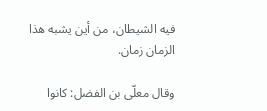فيه الشيطان، من أين يشبه هذا الزمان زمان.

وقال معلّى بن الفضل: كانوا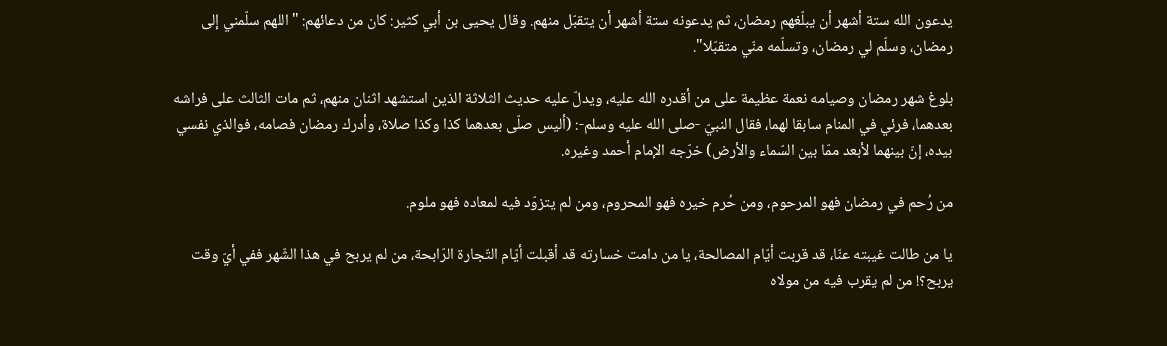يدعون الله ستة أشهر أن يبلّغهم رمضان، ثم يدعونه ستة أشهر أن يتقبّل منهم. وقال يحيى بن أبي كثير: كان من دعائهم: "اللهم سلّمني إلى رمضان، وسلّم لي رمضان، وتسلّمه منّي متقبّلا".

بلوغ شهر رمضان وصيامه نعمة عظيمة على من أقدره الله عليه، ويدلّ عليه حديث الثلاثة الذين استشهد اثنان منهم، ثم مات الثالث على فراشه بعدهما، فرئي في المنام سابقا لهما، فقال النبيّ -صلى الله عليه وسلم-: (أليس صلّى بعدهما كذا وكذا صلاة، وأدرك رمضان فصامه، فوالذي نفسي بيده، إنّ بينهما لأبعد ممّا بين السّماء والأرض) خرّجه الإمام أحمد وغيره.

من رُحم في رمضان فهو المرحوم، ومن حُرم خيره فهو المحروم، ومن لم يتزوّد فيه لمعاده فهو ملوم.

يا من طالت غيبته عنّا، قد قربت أيّام المصالحة، يا من دامت خسارته قد أقبلت أيّام التّجارة الرّابحة، من لم يربح في هذا الشّهر ففي أيّ وقت يربح؟! من لم يقرب فيه من مولاه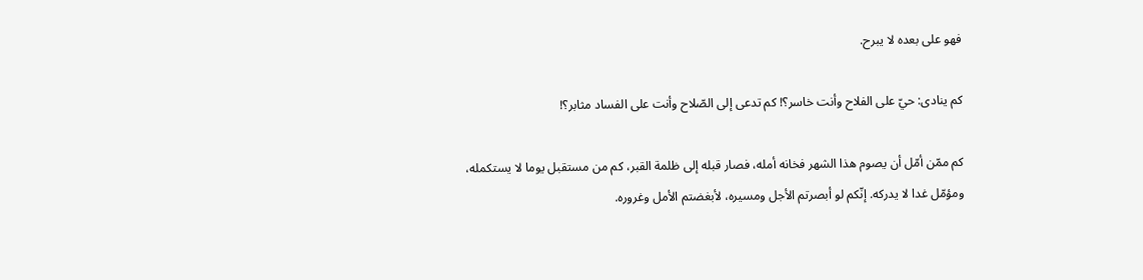فهو على بعده لا يبرح.

كم ينادى: حيّ على الفلاح وأنت خاسر؟! كم تدعى إلى الصّلاح وأنت على الفساد مثابر؟!

كم ممّن أمّل أن يصوم هذا الشهر فخانه أمله، فصار قبله إلى ظلمة القبر، كم من مستقبل يوما لا يستكمله، ومؤمّل غدا لا يدركه. إنّكم لو أبصرتم الأجل ومسيره، لأبغضتم الأمل وغروره.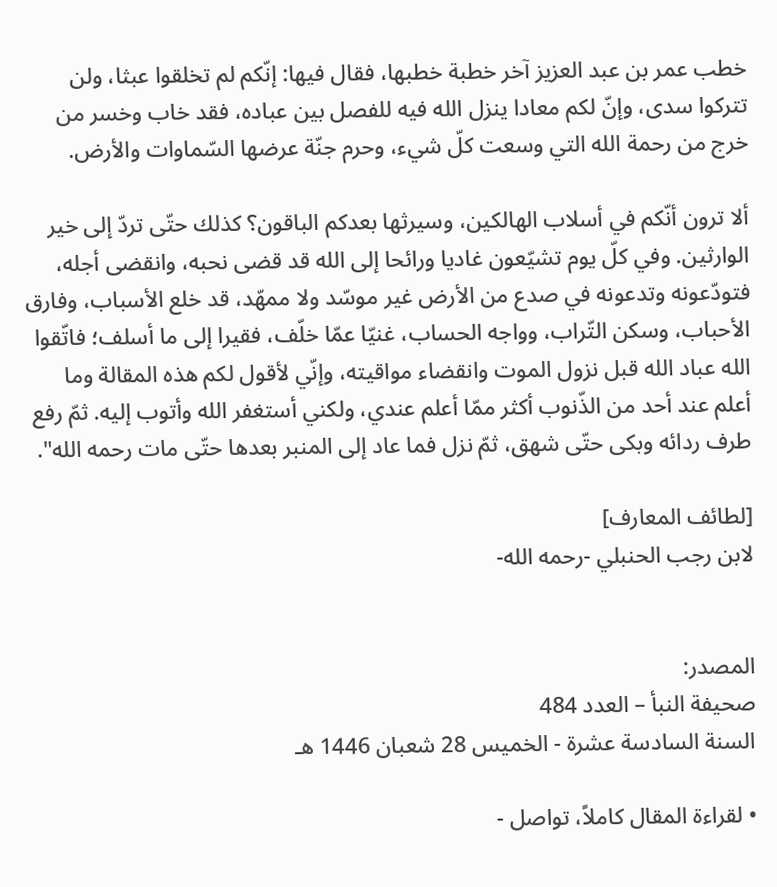خطب عمر بن عبد العزيز آخر خطبة خطبها، فقال فيها: إنّكم لم تخلقوا عبثا، ولن تتركوا سدى، وإنّ لكم معادا ينزل الله فيه للفصل بين عباده، فقد خاب وخسر من خرج من رحمة الله التي وسعت كلّ شيء، وحرم جنّة عرضها السّماوات والأرض.

ألا ترون أنّكم في أسلاب الهالكين، وسيرثها بعدكم الباقون؟ كذلك حتّى تردّ إلى خير الوارثين. وفي كلّ يوم تشيّعون غاديا ورائحا إلى الله قد قضى نحبه، وانقضى أجله، فتودّعونه وتدعونه في صدع من الأرض غير موسّد ولا ممهّد، قد خلع الأسباب، وفارق الأحباب، وسكن التّراب، وواجه الحساب، غنيّا عمّا خلّف، فقيرا إلى ما أسلف؛ فاتّقوا الله عباد الله قبل نزول الموت وانقضاء مواقيته، وإنّي لأقول لكم هذه المقالة وما أعلم عند أحد من الذّنوب أكثر ممّا أعلم عندي، ولكني أستغفر الله وأتوب إليه. ثمّ رفع طرف ردائه وبكى حتّى شهق، ثمّ نزل فما عاد إلى المنبر بعدها حتّى مات رحمه الله".

[لطائف المعارف]
لابن رجب الحنبلي -رحمه الله-


المصدر:
صحيفة النبأ – العدد 484
السنة السادسة عشرة - الخميس 28 شعبان 1446 هـ

• لقراءة المقال كاملاً، تواصل -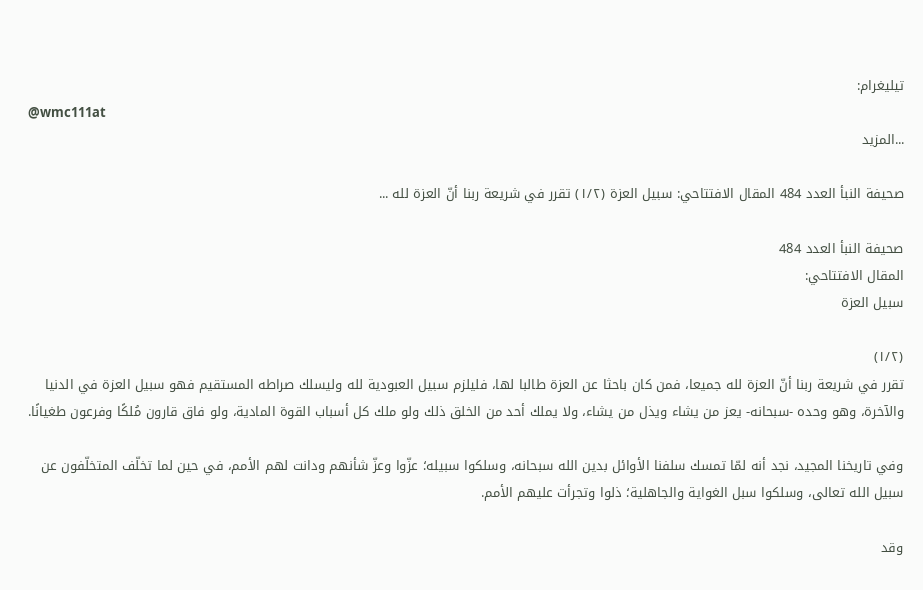تيليغرام:
@wmc111at
...المزيد

صحيفة النبأ العدد 484 المقال الافتتاحي: سبيل العزة (١/٢) تقرر في شريعة ربنا أنّ العزة لله ...

صحيفة النبأ العدد 484
المقال الافتتاحي:
سبيل العزة

(١/٢)
تقرر في شريعة ربنا أنّ العزة لله جميعا، فمن كان باحثا عن العزة طالبا لها، فليلزم سبيل العبودية لله وليسلك صراطه المستقيم فهو سبيل العزة في الدنيا والآخرة، وهو وحده -سبحانه- يعز من يشاء ويذل من يشاء، ولا يملك أحد من الخلق ذلك ولو ملك كل أسباب القوة المادية، ولو فاق قارون مُلكًا وفرعون طغيانًا.

وفي تاريخنا المجيد، نجد أنه لمّا تمسك سلفنا الأوائل بدين الله سبحانه، وسلكوا سبيله؛ عزّوا وعزّ شأنهم ودانت لهم الأمم، في حين لما تخلّف المتخلّفون عن سبيل الله تعالى، وسلكوا سبل الغواية والجاهلية؛ ذلوا وتجرأت عليهم الأمم.

وقد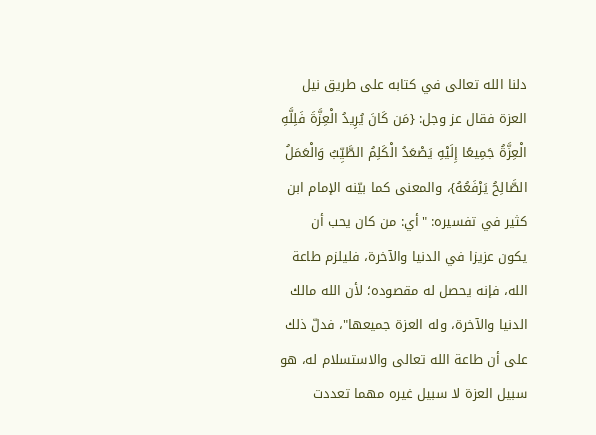دلنا الله تعالى في كتابه على طريق نيل العزة فقال عز وجل: {مَن كَانَ يُرِيدُ الْعِزَّةَ فَلِلَّهِ الْعِزَّةُ جَمِيعًا إِلَيْهِ يَصْعَدُ الْكَلِمُ الطَّيِّبُ وَالْعَمَلُ الصَّالِحُ يَرْفَعُهُ}، والمعنى كما بيّنه الإمام ابن كثير في تفسيره: "أي: من كان يحب أن يكون عزيزا في الدنيا والآخرة، فليلزم طاعة الله، فإنه يحصل له مقصوده؛ لأن الله مالك الدنيا والآخرة، وله العزة جميعها"، فدلّ ذلك على أن طاعة الله تعالى والاستسلام له، هو سبيل العزة لا سبيل غيره مهما تعددت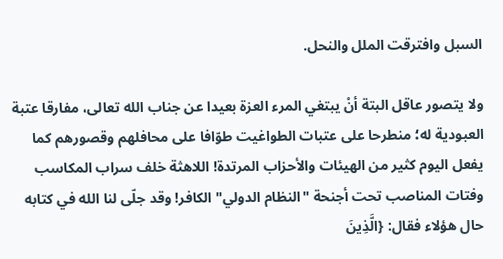السبل وافترقت الملل والنحل.

ولا يتصور عاقل البتة أنْ يبتغي المرء العزة بعيدا عن جناب الله تعالى، مفارقا عتبة العبودية له؛ منطرحا على عتبات الطواغيت طوّافا على محافلهم وقصورهم كما يفعل اليوم كثير من الهيئات والأحزاب المرتدة! اللاهثة خلف سراب المكاسب وفتات المناصب تحت أجنحة "النظام الدولي" الكافر! وقد جلّى لنا الله في كتابه حال هؤلاء فقال: {الَّذِينَ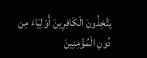يَتَّخِذُونَ الْكَافِرِينَ أَوْلِيَاءَ مِن دُونِ الْمُؤْمِنِينَ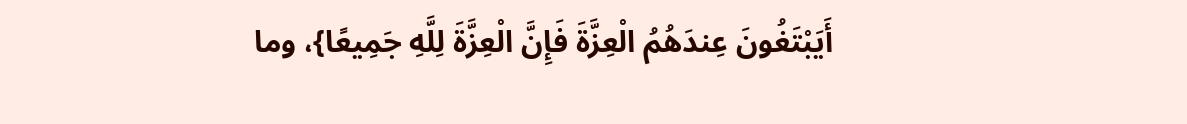أَيَبْتَغُونَ عِندَهُمُ الْعِزَّةَ فَإِنَّ الْعِزَّةَ لِلَّهِ جَمِيعًا}، وما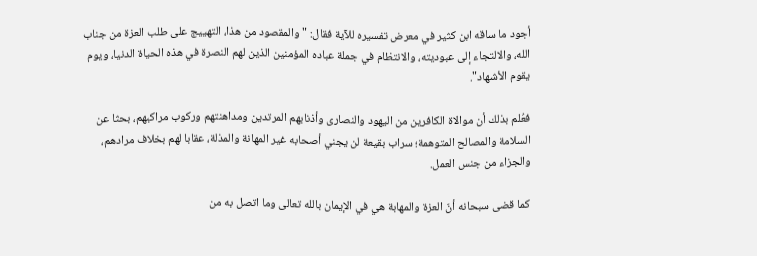أجود ما ساقه ابن كثير في معرض تفسيره للآية فقال: "والمقصود من هذا، التهييج على طلب العزة من جناب الله، والالتجاء إلى عبوديته، والانتظام في جملة عباده المؤمنين الذين لهم النصرة في هذه الحياة الدنيا، ويوم يقوم الأشهاد".

فعُلم بذلك أن موالاة الكافرين من اليهود والنصارى وأذنابهم المرتدين ومداهنتهم وركوب مراكبهم، بحثا عن السلامة والمصالح المتوهمة؛ سراب بقيعة لن يجني أصحابه غير المهانة والمذلة، عقابا لهم بخلاف مرادهم، والجزاء من جنس العمل.

كما قضى سبحانه أنّ العزة والمهابة هي في الإيمان بالله تعالى وما اتصل به من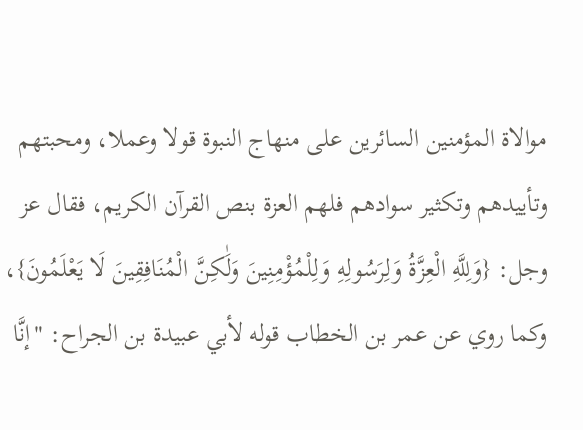موالاة المؤمنين السائرين على منهاج النبوة قولا وعملا، ومحبتهم وتأييدهم وتكثير سوادهم فلهم العزة بنص القرآن الكريم، فقال عز وجل: {وَلِلَّهِ الْعِزَّةُ وَلِرَسُولِهِ وَلِلْمُؤْمِنِينَ وَلَٰكِنَّ الْمُنَافِقِينَ لَا يَعْلَمُونَ}، وكما روي عن عمر بن الخطاب قوله لأبي عبيدة بن الجراح: "إنَّا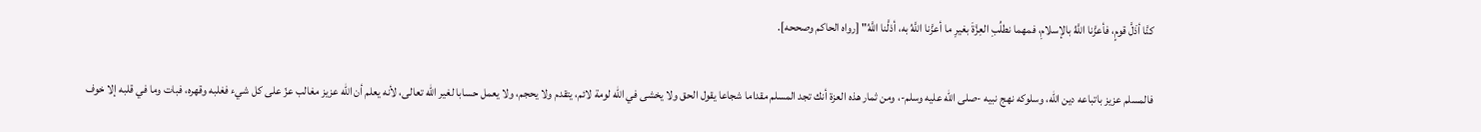كنَّا أذَلَّ قومٍ، فأعزَّنا اللَّهُ بالإسلامِ، فمهما نطلُبِ العِزَّةَ بغيرِ ما أعزَّنا اللَّهُ به، أذلَّنا اللَّهُ" [رواه الحاكم وصححه].

فالمسلم عزيز باتباعه دين الله، وسلوكه نهج نبيه -صلى الله عليه وسلم-، ومن ثمار هذه العزة أنك تجد المسلم مقداما شجاعا يقول الحق ولا يخشى في الله لومة لائم، يتقدم ولا يحجم، ولا يعمل حسابا لغير الله تعالى، لأنه يعلم أن الله عزيز مغالب عزّ على كل شيء فغلبه وقهره، فبات وما في قلبه إلا خوف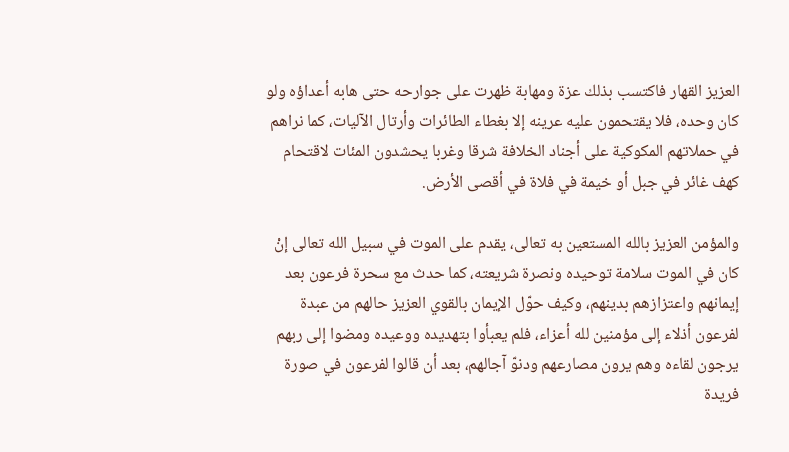العزيز القهار فاكتسب بذلك عزة ومهابة ظهرت على جوارحه حتى هابه أعداؤه ولو كان وحده، فلا يقتحمون عليه عرينه إلا بغطاء الطائرات وأرتال الآليات، كما نراهم في حملاتهم المكوكية على أجناد الخلافة شرقا وغربا يحشدون المئات لاقتحام كهف غائر في جبل أو خيمة في فلاة في أقصى الأرض.

والمؤمن العزيز بالله المستعين به تعالى، يقدم على الموت في سبيل الله تعالى إنْ كان في الموت سلامة توحيده ونصرة شريعته، كما حدث مع سحرة فرعون بعد إيمانهم واعتزازهم بدينهم، وكيف حوّل الإيمان بالقوي العزيز حالهم من عبدة لفرعون أذلاء إلى مؤمنين لله أعزاء، فلم يعبأوا بتهديده ووعيده ومضوا إلى ربهم يرجون لقاءه وهم يرون مصارعهم ودنوّ آجالهم، بعد أن قالوا لفرعون في صورة فريدة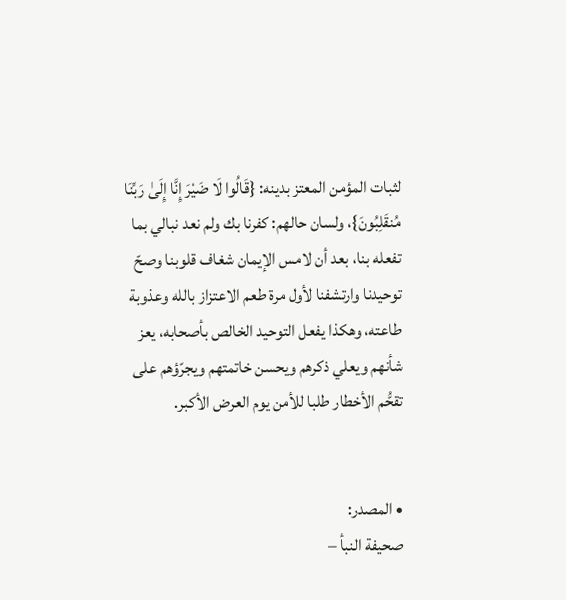لثبات المؤمن المعتز بدينه: {قَالُوا لَا ضَيْرَ إِنَّا إِلَىٰ رَبِّنَا مُنقَلِبُونَ}، ولسان حالهم: كفرنا بك ولم نعد نبالي بما تفعله بنا، بعد أن لامس الإيمان شغاف قلوبنا وصحّ توحيدنا وارتشفنا لأول مرة طعم الاعتزاز بالله وعذوبة طاعته، وهكذا يفعل التوحيد الخالص بأصحابه، يعز شأنهم ويعلي ذكرهم ويحسن خاتمتهم ويجرّؤهم على تقحُّم الأخطار طلبا للأمن يوم العرض الأكبر.


• المصدر:
صحيفة النبأ –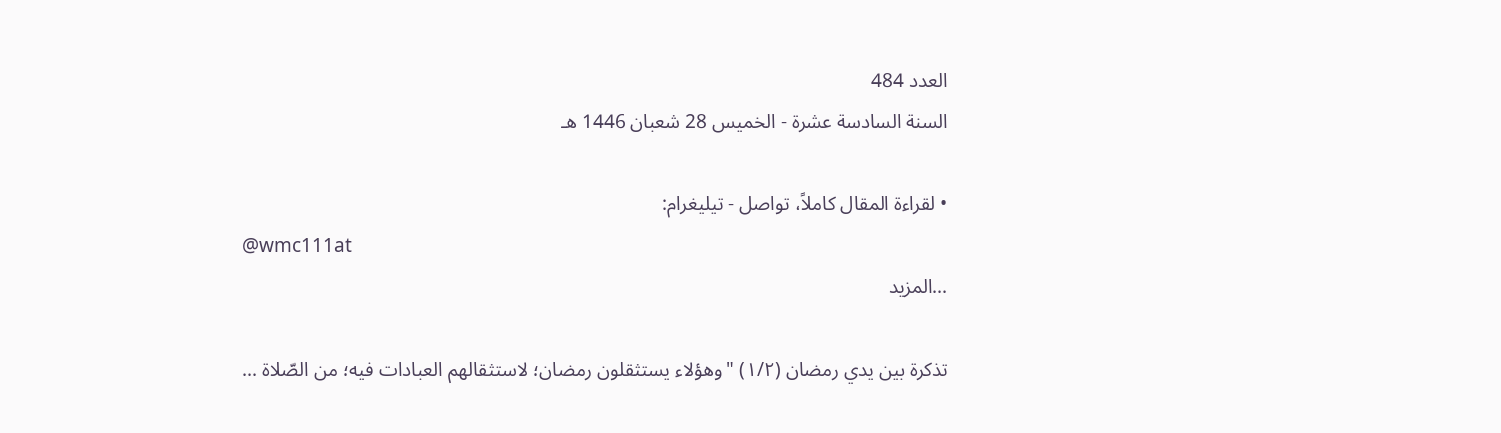العدد 484
السنة السادسة عشرة - الخميس 28 شعبان 1446 هـ

• لقراءة المقال كاملاً، تواصل - تيليغرام:
@wmc111at
...المزيد

تذكرة بين يدي رمضان (١/٢) "وهؤلاء يستثقلون رمضان؛ لاستثقالهم العبادات فيه؛ من الصّلاة ...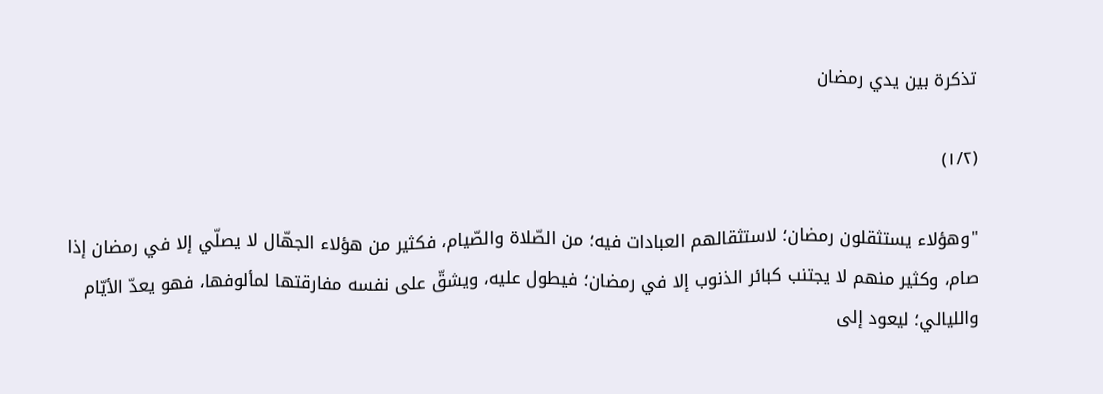تذكرة بين يدي رمضان

(١/٢)

"وهؤلاء يستثقلون رمضان؛ لاستثقالهم العبادات فيه؛ من الصّلاة والصّيام، فكثير من هؤلاء الجهّال لا يصلّي إلا في رمضان إذا صام، وكثير منهم لا يجتنب كبائر الذنوب إلا في رمضان؛ فيطول عليه، ويشقّ على نفسه مفارقتها لمألوفها، فهو يعدّ الأيّام والليالي؛ ليعود إلى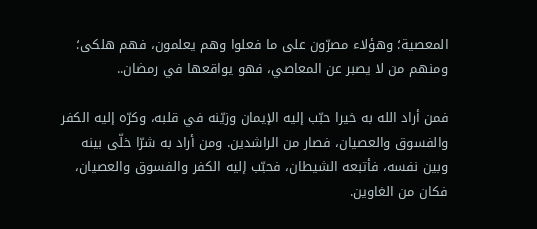المعصية؛ وهؤلاء مصرّون على ما فعلوا وهم يعلمون، فهم هلكى؛ ومنهم من لا يصبر عن المعاصي، فهو يواقعها في رمضان..

فمن أراد الله به خيرا حبّب إليه الإيمان وزيّنه في قلبه، وكرّه إليه الكفر والفسوق والعصيان، فصار من الراشدين. ومن أراد به شرّا خلّى بينه وبين نفسه، فأتبعه الشيطان، فحبّب إليه الكفر والفسوق والعصيان، فكان من الغاوين.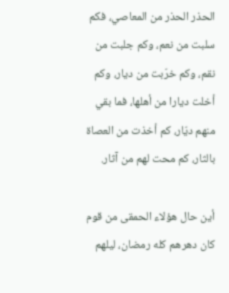الحذر الحذر من المعاصي، فكم سلبت من نعم، وكم جلبت من نقم، وكم خرّبت من ديار، وكم أخلت ديارا من أهلها، فما بقي منهم ديّار، كم أخذت من العصاة بالثار، كم محت لهم من آثار.

أين حال هؤلاء الحمقى من قوم كان دهرهم كله رمضان، ليلهم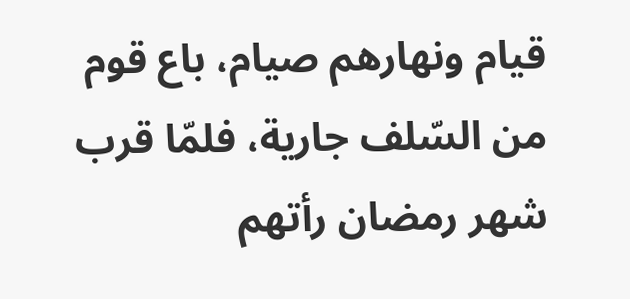قيام ونهارهم صيام، باع قوم من السّلف جارية، فلمّا قرب شهر رمضان رأتهم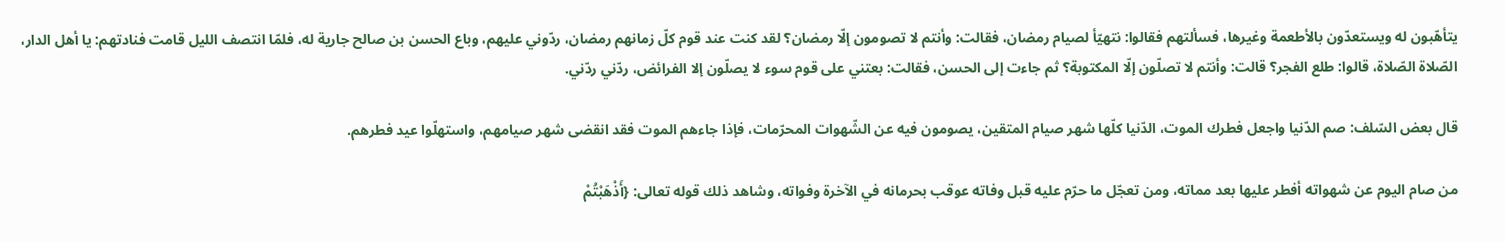يتأهّبون له ويستعدّون بالأطعمة وغيرها، فسألتهم فقالوا: نتهيّأ لصيام رمضان، فقالت: وأنتم لا تصومون إلّا رمضان؟ لقد كنت عند قوم كلّ زمانهم رمضان، ردّوني عليهم، وباع الحسن بن صالح جارية له، فلمّا انتصف الليل قامت فنادتهم: يا أهل الدار، الصّلاة الصّلاة، قالوا: طلع الفجر؟ قالت: وأنتم لا تصلّون إلّا المكتوبة؟ ثم جاءت إلى الحسن، فقالت: بعتني على قوم سوء لا يصلّون إلا الفرائض، ردّني ردّني.

قال بعض السّلف: صم الدّنيا واجعل فطرك الموت، الدّنيا كلّها شهر صيام المتقين، يصومون فيه عن الشّهوات المحرّمات، فإذا جاءهم الموت فقد انقضى شهر صيامهم، واستهلّوا عيد فطرهم.

من صام اليوم عن شهواته أفطر عليها بعد مماته، ومن تعجّل ما حرّم عليه قبل وفاته عوقب بحرمانه في الآخرة وفواته، وشاهد ذلك قوله تعالى: {أَذْهَبْتُمْ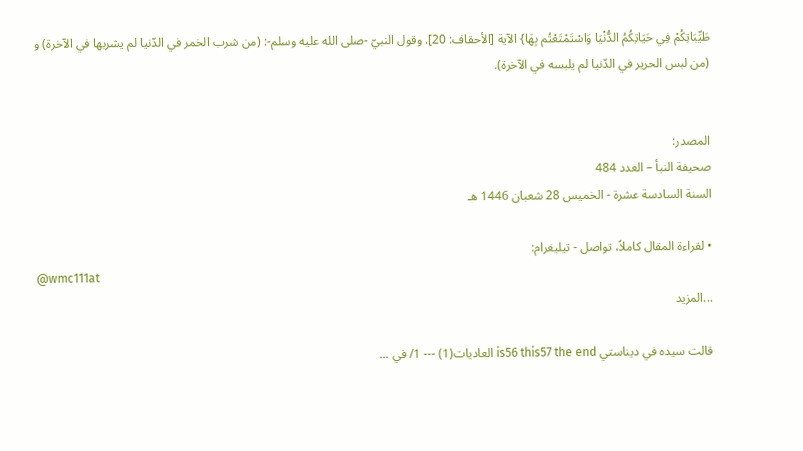طَيِّبَاتِكُمْ فِي حَيَاتِكُمُ الدُّنْيَا وَاسْتَمْتَعْتُم بِهَا} الآية [الأحقاف: 20]. وقول النبيّ -صلى الله عليه وسلم-: (من شرب الخمر في الدّنيا لم يشربها في الآخرة) و (من لبس الحرير في الدّنيا لم يلبسه في الآخرة).


المصدر:
صحيفة النبأ – العدد 484
السنة السادسة عشرة - الخميس 28 شعبان 1446 هـ

• لقراءة المقال كاملاً، تواصل - تيليغرام:
@wmc111at
...المزيد

قالت سيده في ديناستي is56 this57 the end العاديات(1) --- 1/ في ...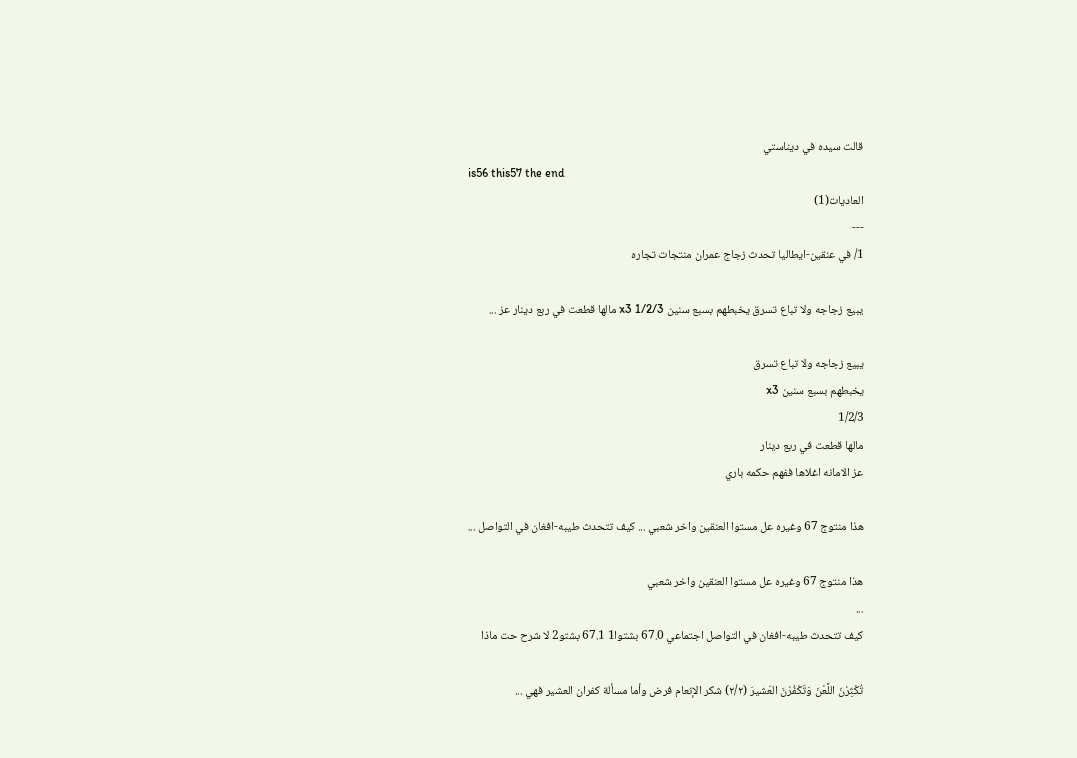قالت سيده في ديناستي
is56 this57 the end
العاديات(1)
---
1/ في عنقين-ايطاليا تحدث زجاج عمران منتجات تجاره

يبيع زجاجه ولا تباع تسرق يخبطهم بسبع سنين x3 1/2/3 مالها قطعت في ربع دينار عز ...

يبيع زجاجه ولا تباع تسرق
يخبطهم بسبع سنين x3
1/2/3
مالها قطعت في ربع دينار
عز الامانه اغلاها ففهم حكمه باري

هذا منتوج 67 وغيره عل مستوا العنقين واخر شعبي ... كيف تتحدث طيبه-افغان في التواصل ...

هذا منتوج 67 وغيره عل مستوا العنقين واخر شعبي
...
كيف تتحدث طيبه-افغان في التواصل اجتماعي 67.0 بشتوا1 67.1 بشتو2 لا شرح حت ماذا

تُكْثِرْنَ اللَّعْنَ وَتَكْفُرْنَ العَشيرَ (٢/٢) شكر الإنعام فرض وأما مسألة كفران العشير فهي ...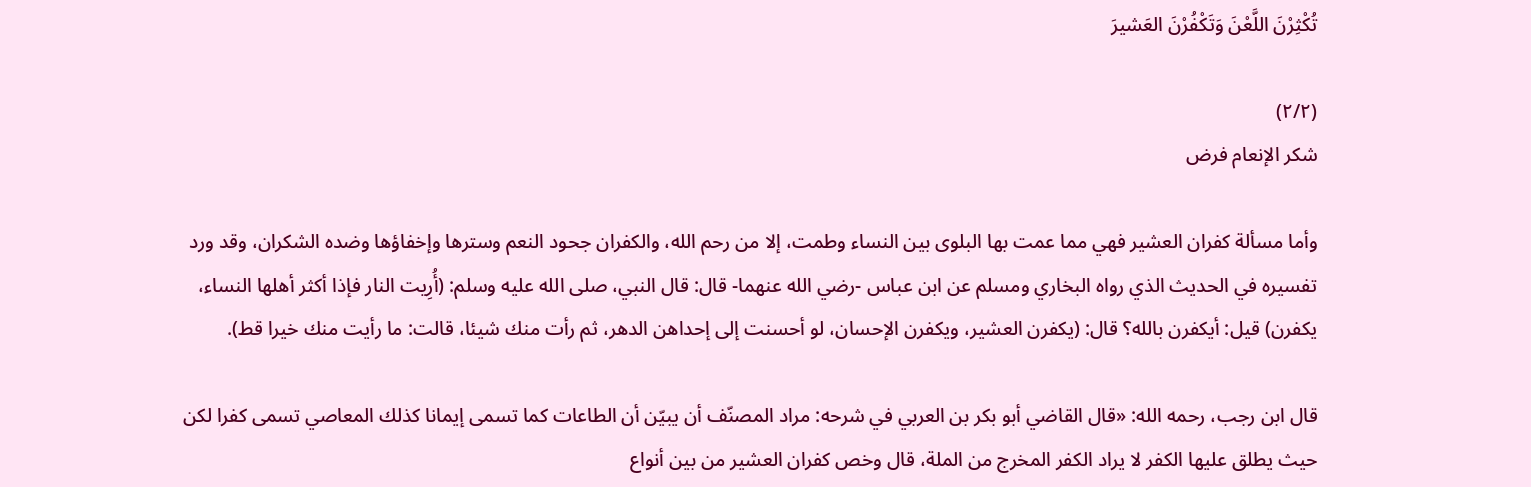تُكْثِرْنَ اللَّعْنَ وَتَكْفُرْنَ العَشيرَ

(٢/٢)
شكر الإنعام فرض

وأما مسألة كفران العشير فهي مما عمت بها البلوى بين النساء وطمت، إلا من رحم الله، والكفران جحود النعم وسترها وإخفاؤها وضده الشكران، وقد ورد تفسيره في الحديث الذي رواه البخاري ومسلم عن ابن عباس -رضي الله عنهما- قال: قال النبي، صلى الله عليه وسلم: (أُرِيت النار فإذا أكثر أهلها النساء، يكفرن) قيل: أيكفرن بالله؟ قال: (يكفرن العشير، ويكفرن الإحسان، لو أحسنت إلى إحداهن الدهر، ثم رأت منك شيئا، قالت: ما رأيت منك خيرا قط).

قال ابن رجب، رحمه الله: «قال القاضي أبو بكر بن العربي في شرحه: مراد المصنّف أن يبيّن أن الطاعات كما تسمى إيمانا كذلك المعاصي تسمى كفرا لكن حيث يطلق عليها الكفر لا يراد الكفر المخرج من الملة، قال وخص كفران العشير من بين أنواع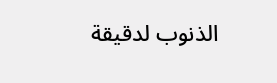الذنوب لدقيقة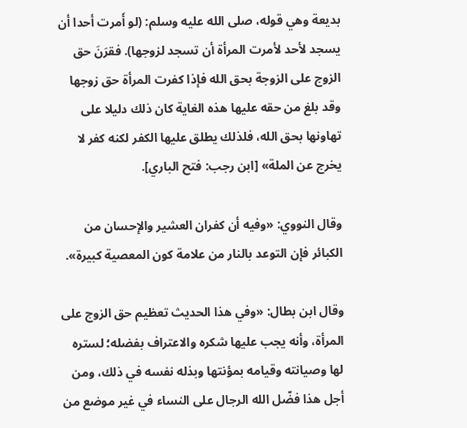بديعة وهي قوله، صلى الله عليه وسلم: (لو أَمرت أحدا أن يسجد لأحد لأمرت المرأة أن تسجد لزوجها). فقرَنَ حق الزوج على الزوجة بحق الله فإذا كفرت المرأة حق زوجها وقد بلغ من حقه عليها هذه الغاية كان ذلك دليلا على تهاونها بحق الله، فلذلك يطلق عليها الكفر لكنه كفر لا يخرج عن الملة» [ابن رجب: فتح الباري].

وقال النووي: «وفيه أن كفران العشير والإحسان من الكبائر فإن التوعد بالنار من علامة كون المعصية كبيرة».

وقال ابن بطال: «وفي هذا الحديث تعظيم حق الزوج على المرأة، وأنه يجب عليها شكره والاعتراف بفضله؛ لستره لها وصيانته وقيامه بمؤنتها وبذله نفسه في ذلك، ومن أجل هذا فضّل الله الرجال على النساء في غير موضع من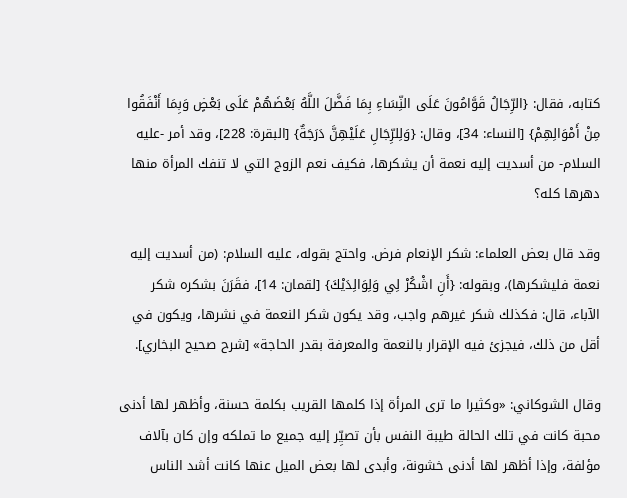كتابه، فقال: {الرِّجَالُ قَوَّامُونَ عَلَى النِّسَاءِ بِمَا فَضَّلَ اللَّهُ بَعْضَهُمْ عَلَى بَعْضٍ وَبِمَا أَنْفَقُوا مِنْ أَمْوَالِهِمْ} [النساء: 34]، وقال: {وَلِلرِّجَالِ عَلَيْهِنَّ دَرَجَةٌ} [البقرة: 228]، وقد أمر -عليه السلام- من أسديت إليه نعمة أن يشكرها، فكيف نعم الزوج التي لا تنفك المرأة منها دهرها كله؟

وقد قال بعض العلماء: شكر الإنعام فرض. واحتج بقوله، عليه السلام: (من أسديت إليه نعمة فليشكرها)، وبقوله: {أَنِ اشْكُرْ لِي وَلِوَالِدَيْكَ} [لقمان: 14]، فقَرَنَ بشكره شكر الآباء، قال: فكذلك شكر غيرهم واجب، وقد يكون شكر النعمة في نشرها، ويكون في أقل من ذلك، فيجزئ فيه الإقرار بالنعمة والمعرفة بقدر الحاجة» [شرح صحيح البخاري].

وقال الشوكاني: «وكثيرا ما ترى المرأة إذا كلمها القريب بكلمة حسنة، وأظهر لها أدنى محبة كانت في تلك الحالة طيبة النفس بأن تصيِّر إليه جميع ما تملكه وإن كان بآلاف مؤلفة، وإذا أظهر لها أدنى خشونة، وأبدى لها بعض الميل عنها كانت أشد الناس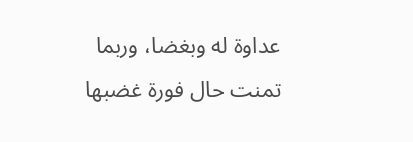عداوة له وبغضا، وربما تمنت حال فورة غضبها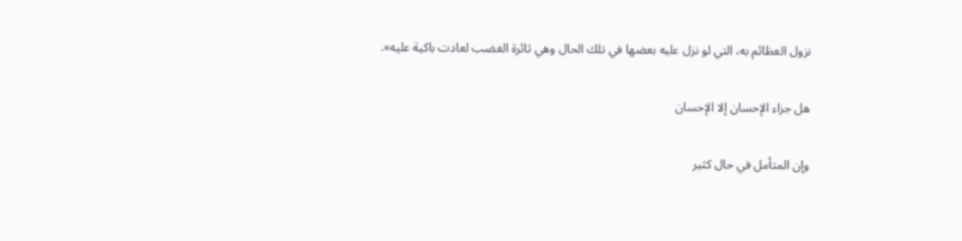نزول العظائم به، التي لو نزل عليه بعضها في تلك الحال وهي ثائرة الغضب لعادت باكية عليه».

هل جزاء الإحسان إلا الإحسان

وإن المتأمل في حال كثير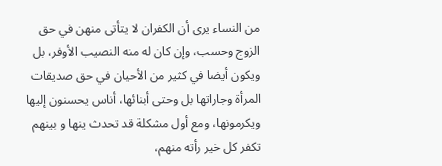من النساء يرى أن الكفران لا يتأتى منهن في حق الزوج وحسب، وإن كان له منه النصيب الأوفر، بل ويكون أيضا في كثير من الأحيان في حق صديقات المرأة وجاراتها بل وحتى أبنائها، أناس يحسنون إليها ويكرمونها، ومع أول مشكلة قد تحدث ينها و بينهم تكفر كل خير رأته منهم،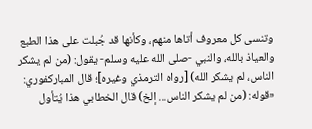وتنسى كل معروف أتاها منهم، وكأنها قد جُبلت على هذا الطبع والعياذ بالله، والنبي -صلى الله عليه وسلم- يقول: (من لم يشكر الناس، لم يشكر الله) [رواه الترمذي وغيره]؛ قال المباركفوري: «قوله: (من لم يشكر الناس... إلخ) قال الخطابي هذا يُتأول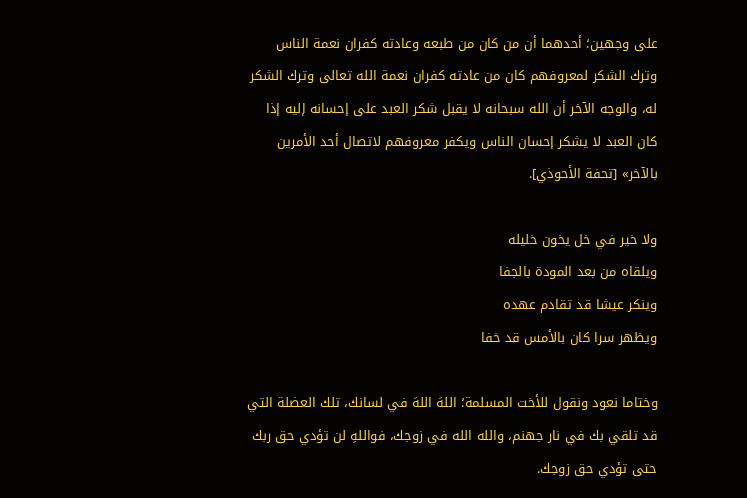على وجهين؛ أحدهما أن من كان من طبعه وعادته كفران نعمة الناس وترك الشكر لمعروفهم كان من عادته كفران نعمة الله تعالى وترك الشكر له، والوجه الآخر أن الله سبحانه لا يقبل شكر العبد على إحسانه إليه إذا كان العبد لا يشكر إحسان الناس ويكفر معروفهم لاتصال أحد الأمرين بالآخر» [تحفة الأحوذي].

ولا خير في خل يخون خليله
ويلقاه من بعد المودة بالجفا
وينكر عيشا قد تقادم عهده
ويظهر سرا كان بالأمس قد خفا

وختاما نعود ونقول للأخت المسلمة؛ اللهَ اللهَ في لسانك، تلك العضلة التي قد تلقي بك في نار جهنم، والله الله في زوجك، فواللهِ لن تؤدي حق ربك حتى تؤدي حق زوجك.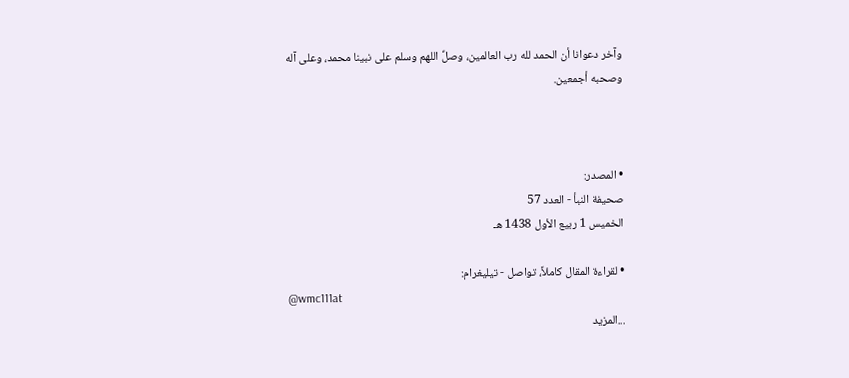وآخر دعوانا أن الحمد لله رب العالمين، وصلِّ اللهم وسلم على نبينا محمد، وعلى آله وصحبه أجمعين.



• المصدر:
صحيفة النبأ - العدد 57
الخميس 1 ربيع الأول 1438 ه‍ـ

• لقراءة المقال كاملاً، تواصل - تيليغرام:
@wmc111at
...المزيد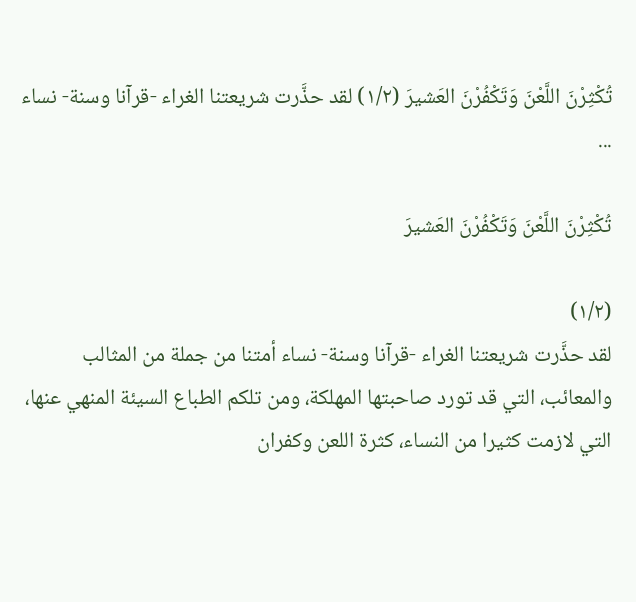تُكْثِرْنَ اللَّعْنَ وَتَكْفُرْنَ العَشيرَ (١/٢) لقد حذَّرت شريعتنا الغراء -قرآنا وسنة- نساء ...

تُكْثِرْنَ اللَّعْنَ وَتَكْفُرْنَ العَشيرَ

(١/٢)
لقد حذَّرت شريعتنا الغراء -قرآنا وسنة- نساء أمتنا من جملة من المثالب والمعائب، التي قد تورد صاحبتها المهلكة، ومن تلكم الطباع السيئة المنهي عنها، التي لازمت كثيرا من النساء، كثرة اللعن وكفران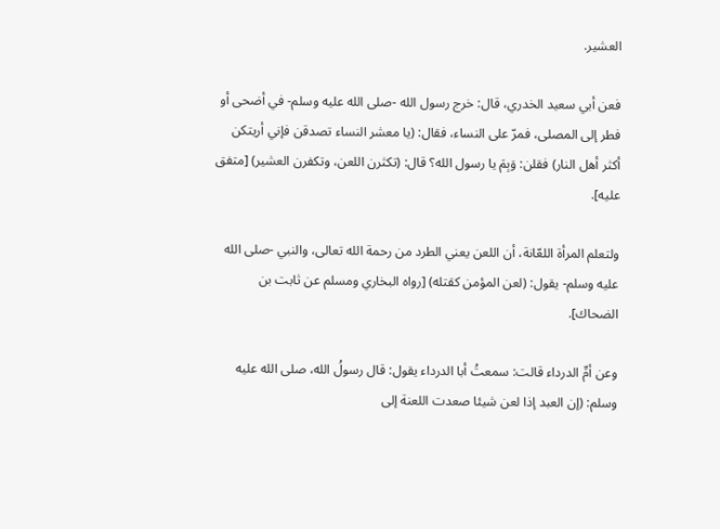العشير.

فعن أبي سعيد الخدري، قال: خرج رسول الله -صلى الله عليه وسلم- في أضحى أو فطر إلى المصلى، فمرّ على النساء، فقال: (يا معشر النساء تصدقن فإني أريتكن أكثر أهل النار) فقلن: وَبِمَ يا رسول الله؟ قال: (تكثرن اللعن، وتكفرن العشير) [متفق عليه].

ولتعلم المرأة اللعّانة، أن اللعن يعني الطرد من رحمة الله تعالى، والنبي -صلى الله عليه وسلم- يقول: (لعن المؤمن كقتله) [رواه البخاري ومسلم عن ثابت بن الضحاك].

وعن أمِّ الدرداء قالت: سمعتُ أبا الدرداء يقول: قال رسولُ الله، صلى الله عليه وسلم: (إن العبد إذا لعن شيئا صعدت اللعنة إلى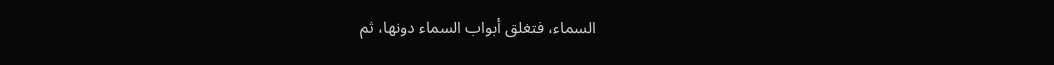السماء، فتغلق أبواب السماء دونها، ثم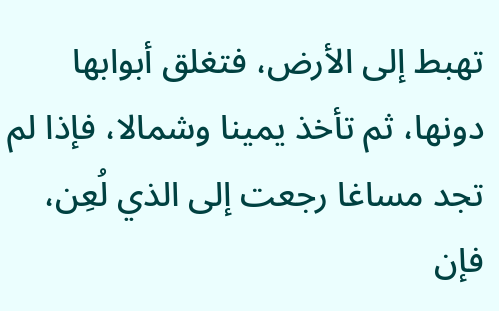تهبط إلى الأرض، فتغلق أبوابها دونها، ثم تأخذ يمينا وشمالا، فإذا لم تجد مساغا رجعت إلى الذي لُعِن، فإن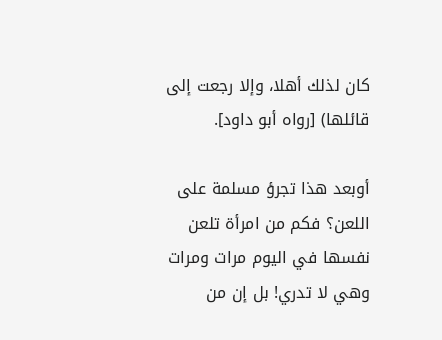كان لذلك أهلا، وإلا رجعت إلى قائلها) [رواه أبو داود].

أوبعد هذا تجرؤ مسلمة على اللعن؟ فكم من امرأة تلعن نفسها في اليوم مرات ومرات وهي لا تدري! بل إن من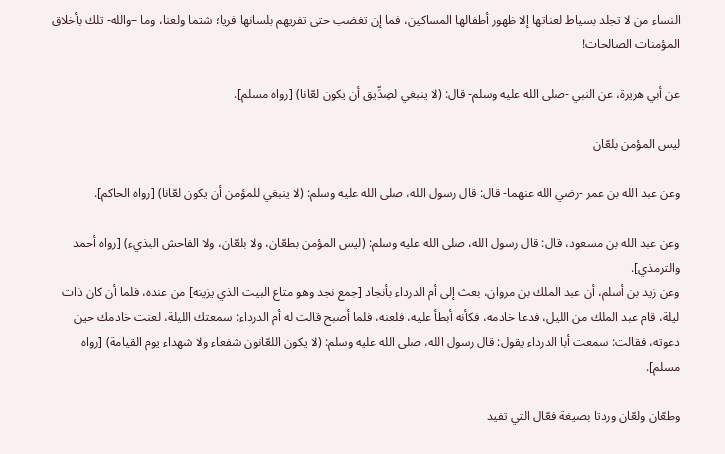النساء من لا تجلد بسياط لعناتها إلا ظهور أطفالها المساكين، فما إن تغضب حتى تفريهم بلسانها فريا؛ شتما ولعنا، وما –والله- تلك بأخلاق المؤمنات الصالحات!

عن أبي هريرة، عن النبي -صلى الله عليه وسلم- قال: (لا ينبغي لصِدِّيق أن يكون لعّانا) [رواه مسلم].

ليس المؤمن بلعّان

وعن عبد الله بن عمر -رضي الله عنهما- قال: قال رسول الله، صلى الله عليه وسلم: (لا ينبغي للمؤمن أن يكون لعّانا) [رواه الحاكم].

وعن عبد الله بن مسعود، قال: قال رسول الله، صلى الله عليه وسلم: (ليس المؤمن بطعّان، ولا بلعّان، ولا الفاحش البذيء) [رواه أحمد والترمذي].
وعن زيد بن أسلم، أن عبد الملك بن مروان، بعث إلى أم الدرداء بأنجاد [جمع نجد وهو متاع البيت الذي يزينه] من عنده، فلما أن كان ذات ليلة، قام عبد الملك من الليل، فدعا خادمه، فكأنه أبطأ عليه، فلعنه، فلما أصبح قالت له أم الدرداء: سمعتك الليلة، لعنت خادمك حين دعوته، فقالت: سمعت أبا الدرداء يقول: قال رسول الله، صلى الله عليه وسلم: (لا يكون اللعّانون شفعاء ولا شهداء يوم القيامة) [رواه مسلم].

وطعّان ولعّان وردتا بصيغة فعّال التي تفيد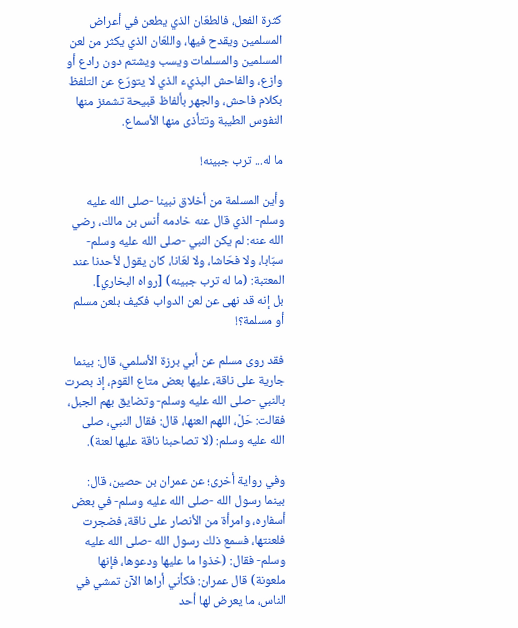كثرة الفعل، فالطعّان الذي يطعن في أعراض المسلمين ويقدح فيها، واللعّان الذي يكثر من لعن المسلمين والمسلمات ويسب ويشتم دون رادع أو وازع، والفاحش البذيء الذي لا يتورّع عن التلفظ بكلام فاحش، والجهر بألفاظ قبيحة تشمئز منها النفوس الطيبة وتتأذى منها الأسماع.

ما له... ترب جبينه!

وأين المسلمة من أخلاق نبينا -صلى الله عليه وسلم- الذي قال عنه خادمه أنس بن مالك، رضي الله عنه: لم يكن النبي -صلى الله عليه وسلم- سبّابا، ولا فحّاشا، ولا لعّانا، كان يقول لأحدنا عند المعتبة: (ما له ترب جبينه) [رواه البخاري].
بل إنه قد نهى عن لعن الدواب فكيف بلعن مسلم أو مسلمة؟!

فقد روى مسلم عن أبي برزة الأسلمي، قال: بينما جارية على ناقة، عليها بعض متاع القوم، إذ بصرت بالنبي -صلى الله عليه وسلم- وتضايق بهم الجبل، فقالت: حَلْ، اللهم العنها، قال: فقال النبي، صلى الله عليه وسلم: (لا تصاحبنا ناقة عليها لعنة).

وفي رواية أخرى؛ عن عمران بن حصين، قال: بينما رسول الله -صلى الله عليه وسلم- في بعض أسفاره، وامرأة من الأنصار على ناقة، فضجرت فلعنتها، فسمع ذلك رسول الله -صلى الله عليه وسلم- فقال: (خذوا ما عليها ودعوها، فإنها ملعونة) قال عمران: فكأني أراها الآن تمشي في الناس، ما يعرض لها أحد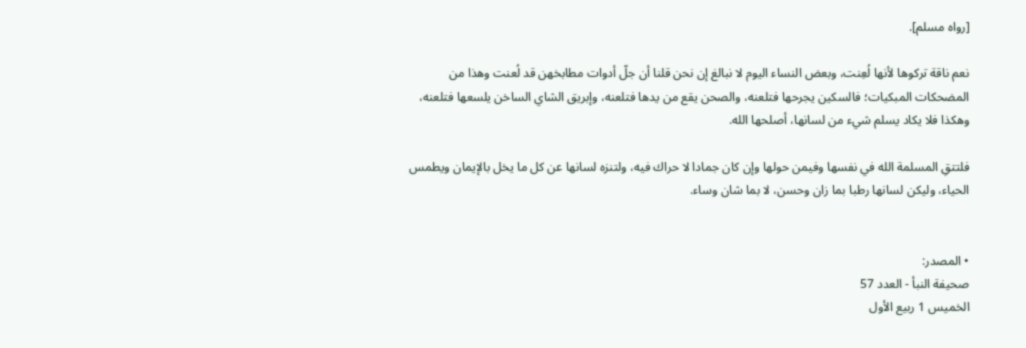[رواه مسلم].

نعم ناقة تركوها لأنها لُعِنت، وبعض النساء اليوم لا نبالغ إن نحن قلنا أن جلّ أدوات مطابخهن قد لُعنت وهذا من المضحكات المبكيات؛ فالسكين يجرحها فتلعنه، والصحن يقع من يدها فتلعنه، وإبريق الشاي الساخن يلسعها فتلعنه، وهكذا فلا يكاد يسلم شيء من لسانها، أصلحها الله.

فلتتقِ المسلمة الله في نفسها وفيمن حولها وإن كان جمادا لا حراك فيه، ولتنزه لسانها عن كل ما يخل بالإيمان ويطمس الحياء، وليكن لسانها رطبا بما زان وحسن، لا بما شان وساء.


• المصدر:
صحيفة النبأ - العدد 57
الخميس 1 ربيع الأول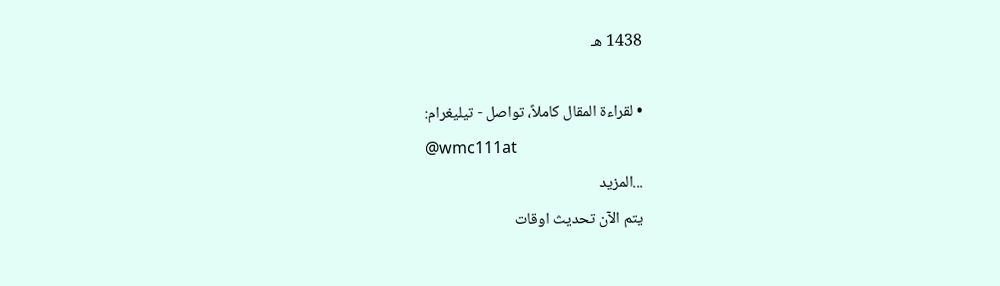1438 ه‍ـ

• لقراءة المقال كاملاً، تواصل - تيليغرام:
@wmc111at
...المزيد
يتم الآن تحديث اوقات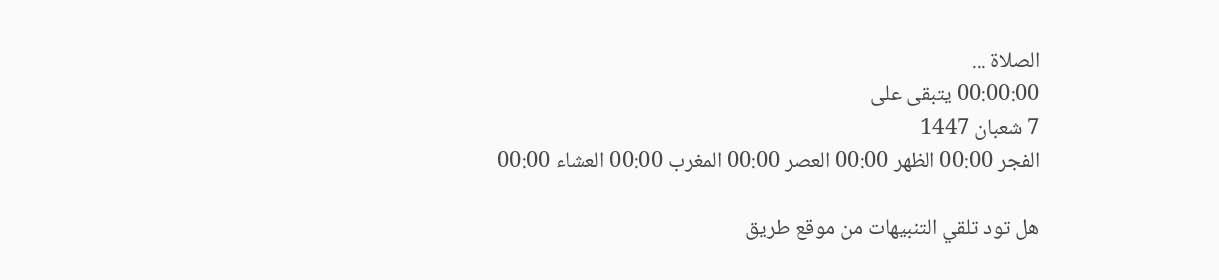الصلاة ...
00:00:00 يتبقى على
7 شعبان 1447
الفجر 00:00 الظهر 00:00 العصر 00:00 المغرب 00:00 العشاء 00:00

هل تود تلقي التنبيهات من موقع طريق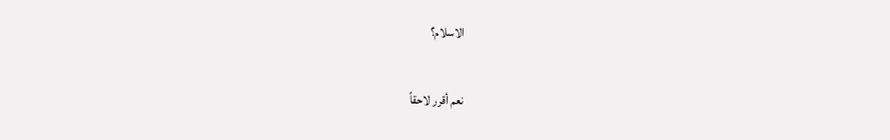الاسلام؟

نعم أقرر لاحقاً